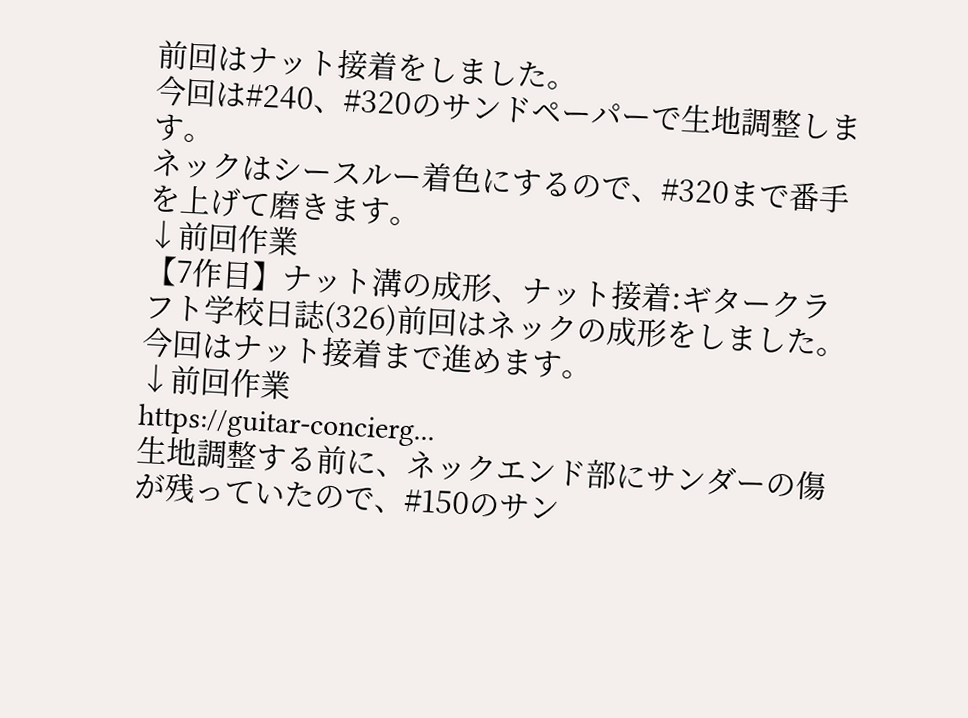前回はナット接着をしました。
今回は#240、#320のサンドペーパーで生地調整します。
ネックはシースルー着色にするので、#320まで番手を上げて磨きます。
↓前回作業
【7作目】ナット溝の成形、ナット接着:ギタークラフト学校日誌(326)前回はネックの成形をしました。
今回はナット接着まで進めます。
↓前回作業
https://guitar-concierg...
生地調整する前に、ネックエンド部にサンダーの傷が残っていたので、#150のサン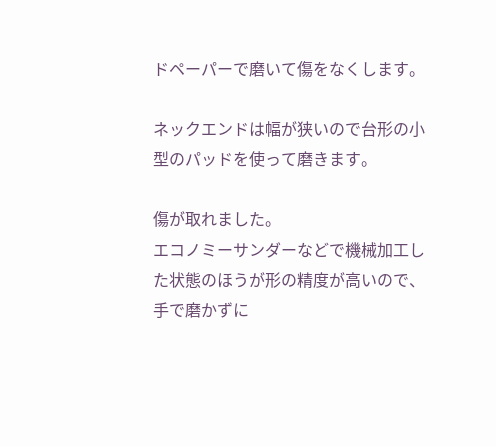ドペーパーで磨いて傷をなくします。

ネックエンドは幅が狭いので台形の小型のパッドを使って磨きます。

傷が取れました。
エコノミーサンダーなどで機械加工した状態のほうが形の精度が高いので、手で磨かずに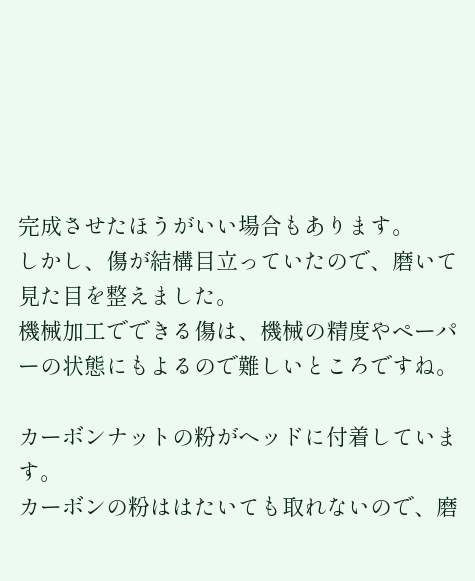完成させたほうがいい場合もあります。
しかし、傷が結構目立っていたので、磨いて見た目を整えました。
機械加工でできる傷は、機械の精度やペーパーの状態にもよるので難しいところですね。

カーボンナットの粉がヘッドに付着しています。
カーボンの粉ははたいても取れないので、磨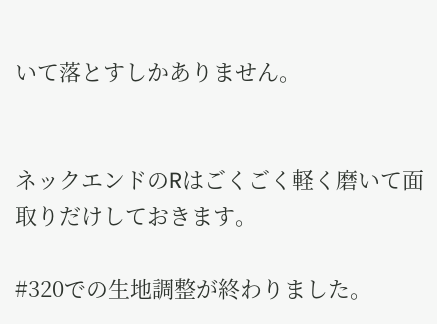いて落とすしかありません。


ネックエンドのRはごくごく軽く磨いて面取りだけしておきます。

#320での生地調整が終わりました。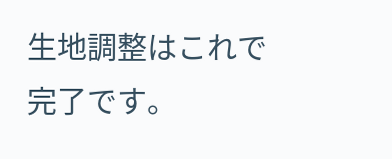生地調整はこれで完了です。